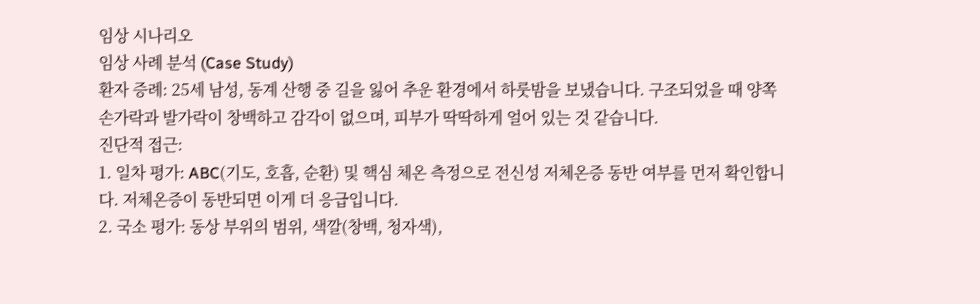임상 시나리오
임상 사례 분석 (Case Study)
환자 증례: 25세 남성, 동계 산행 중 길을 잃어 추운 환경에서 하룻밤을 보냈습니다. 구조되었을 때 양쪽 손가락과 발가락이 창백하고 감각이 없으며, 피부가 딱딱하게 얼어 있는 것 같습니다.
진단적 접근:
1. 일차 평가: ABC(기도, 호흡, 순환) 및 핵심 체온 측정으로 전신성 저체온증 동반 여부를 먼저 확인합니다. 저체온증이 동반되면 이게 더 응급입니다.
2. 국소 평가: 동상 부위의 범위, 색깔(창백, 청자색),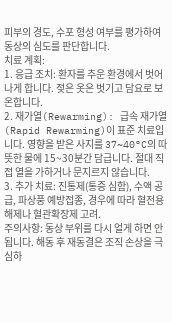피부의 경도, 수포 형성 여부를 평가하여 동상의 심도를 판단합니다.
치료 계획:
1. 응급 조치: 환자를 추운 환경에서 벗어나게 합니다. 젖은 옷은 벗기고 담요로 보온합니다.
2. 재가열(Rewarming): 급속 재가열(Rapid Rewarming)이 표준 치료입니다. 영향을 받은 사지를 37~40°C의 따뜻한 물에 15~30분간 담급니다. 절대 직접 열을 가하거나 문지르지 않습니다.
3. 추가 치료: 진통제(통증 심함), 수액 공급, 파상풍 예방접종, 경우에 따라 혈전용해제나 혈관확장제 고려.
주의사항: 동상 부위를 다시 얼게 하면 안 됩니다. 해동 후 재동결은 조직 손상을 극심하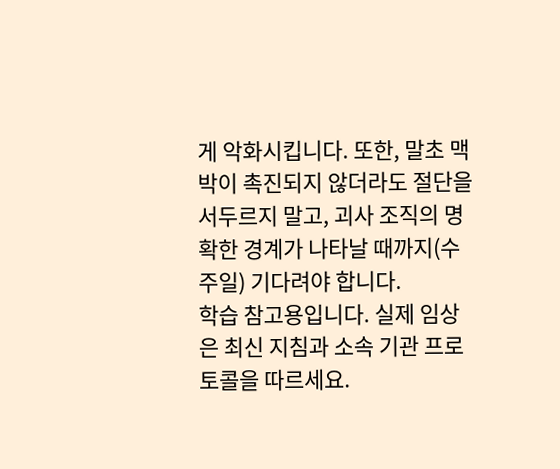게 악화시킵니다. 또한, 말초 맥박이 촉진되지 않더라도 절단을 서두르지 말고, 괴사 조직의 명확한 경계가 나타날 때까지(수주일) 기다려야 합니다.
학습 참고용입니다. 실제 임상은 최신 지침과 소속 기관 프로토콜을 따르세요.